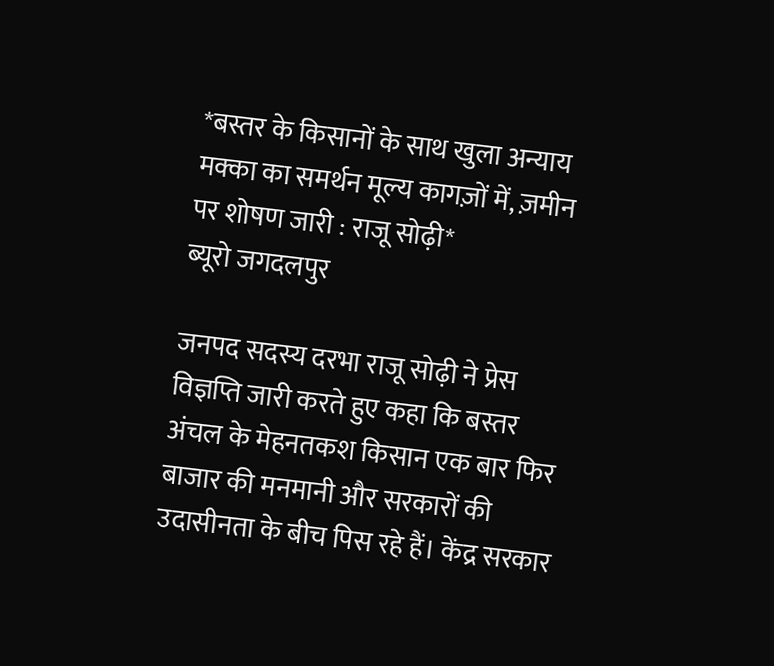*बस्तर के किसानों के साथ खुला अन्याय मक्का का समर्थन मूल्य कागज़ों में, ज़मीन पर शोषण जारी : राजू सोढ़ी*
ब्यूरो जगदलपुर

जनपद सदस्य दरभा राजू सोढ़ी ने प्रेस विज्ञप्ति जारी करते हुए कहा कि बस्तर अंचल के मेहनतकश किसान एक बार फिर बाजार की मनमानी और सरकारों की उदासीनता के बीच पिस रहे हैं। केंद्र सरकार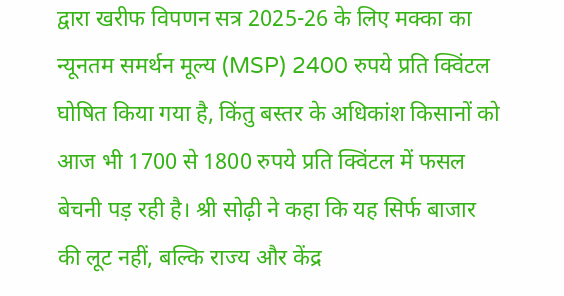द्वारा खरीफ विपणन सत्र 2025-26 के लिए मक्का का न्यूनतम समर्थन मूल्य (MSP) 2400 रुपये प्रति क्विंटल घोषित किया गया है, किंतु बस्तर के अधिकांश किसानों को आज भी 1700 से 1800 रुपये प्रति क्विंटल में फसल बेचनी पड़ रही है। श्री सोढ़ी ने कहा कि यह सिर्फ बाजार की लूट नहीं, बल्कि राज्य और केंद्र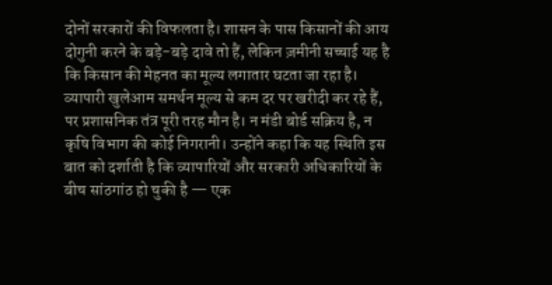दोनों सरकारों की विफलता है। शासन के पास किसानों की आय दोगुनी करने के बड़े-बड़े दावे तो हैं, लेकिन ज़मीनी सच्चाई यह है कि किसान की मेहनत का मूल्य लगातार घटता जा रहा है।
व्यापारी खुलेआम समर्थन मूल्य से कम दर पर खरीदी कर रहे हैं, पर प्रशासनिक तंत्र पूरी तरह मौन है। न मंडी बोर्ड सक्रिय है, न कृषि विभाग की कोई निगरानी। उन्होंने कहा कि यह स्थिति इस बात को दर्शाती है कि व्यापारियों और सरकारी अधिकारियों के बीच सांठगांठ हो चुकी है — एक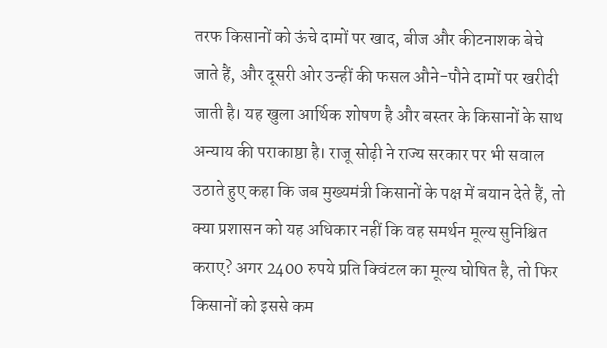तरफ किसानों को ऊंचे दामों पर खाद, बीज और कीटनाशक बेचे जाते हैं, और दूसरी ओर उन्हीं की फसल औने-पौने दामों पर खरीदी जाती है। यह खुला आर्थिक शोषण है और बस्तर के किसानों के साथ अन्याय की पराकाष्ठा है। राजू सोढ़ी ने राज्य सरकार पर भी सवाल उठाते हुए कहा कि जब मुख्यमंत्री किसानों के पक्ष में बयान देते हैं, तो क्या प्रशासन को यह अधिकार नहीं कि वह समर्थन मूल्य सुनिश्चित कराए? अगर 2400 रुपये प्रति क्विंटल का मूल्य घोषित है, तो फिर किसानों को इससे कम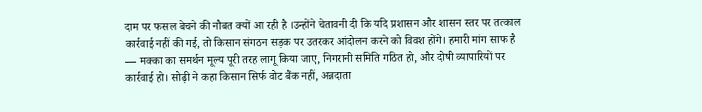दाम पर फसल बेचने की नौबत क्यों आ रही है ।उन्होंने चेतावनी दी कि यदि प्रशासन और शासन स्तर पर तत्काल कार्रवाई नहीं की गई, तो किसान संगठन सड़क पर उतरकर आंदोलन करने को विवश होंगे। हमारी मांग साफ है — मक्का का समर्थन मूल्य पूरी तरह लागू किया जाए, निगरानी समिति गठित हो, और दोषी व्यापारियों पर कार्रवाई हो। सोढ़ी ने कहा किसान सिर्फ वोट बैंक नहीं, अन्नदाता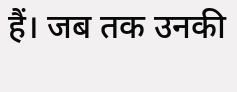हैं। जब तक उनकी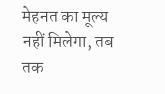मेहनत का मूल्य नहीं मिलेगा, तब तक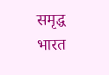समृद्ध भारत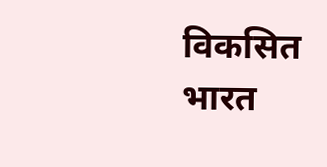विकसित भारत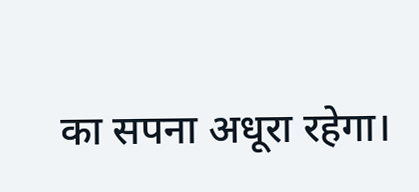का सपना अधूरा रहेगा।